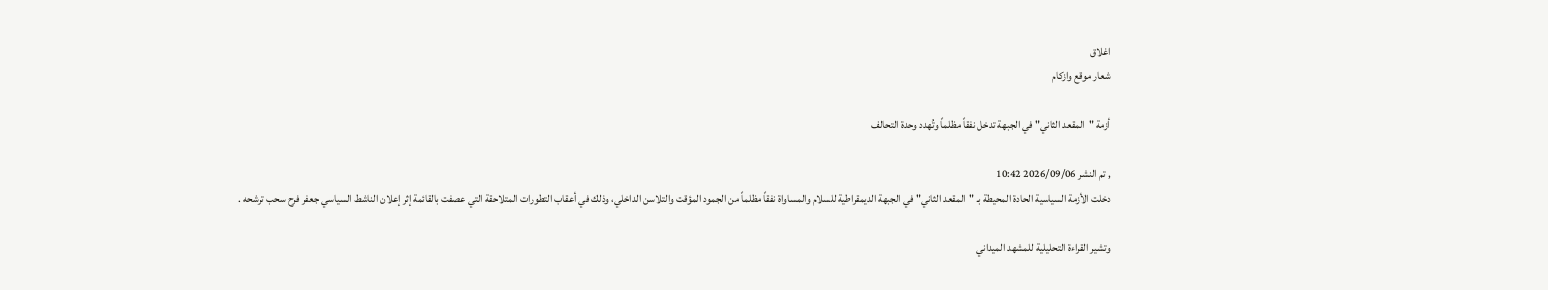اغلاق
شعار موقع وازكام

أزمة "المقعد الثاني" في الجبهة تدخل نفقاً مظلماً وتُهدد وحدة التحالف

, تم النشر 2026/09/06 10:42
دخلت الأزمة السياسية الحادة المحيطة بـ "المقعد الثاني" في الجبهة الديمقراطية للسلام والمساواة نفقاً مظلماً من الجمود المؤقت والتلاسن الداخلي، وذلك في أعقاب التطورات المتلاحقة التي عصفت بالقائمة إثر إعلان الناشط السياسي جعفر فرح سحب ترشحه .

وتشير القراءة التحليلية للمشهد الميداني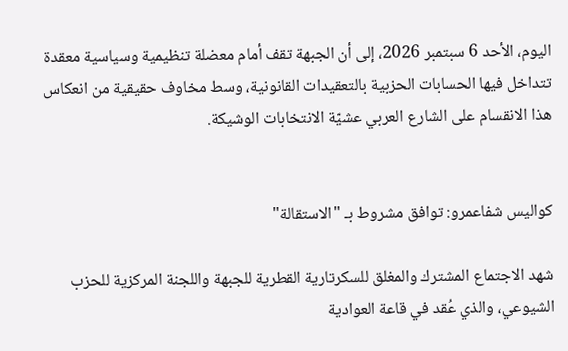اليوم، الأحد 6 سبتمبر 2026، إلى أن الجبهة تقف أمام معضلة تنظيمية وسياسية معقدة تتداخل فيها الحسابات الحزبية بالتعقيدات القانونية، وسط مخاوف حقيقية من انعكاس هذا الانقسام على الشارع العربي عشيّة الانتخابات الوشيكة.


كواليس شفاعمرو: توافق مشروط بـ "الاستقالة"

شهد الاجتماع المشترك والمغلق للسكرتارية القطرية للجبهة واللجنة المركزية للحزب الشيوعي، والذي عُقد في قاعة العوادية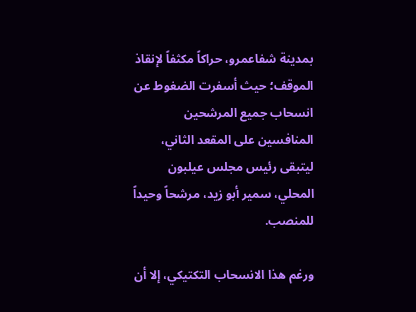بمدينة شفاعمرو، حراكاً مكثفاً لإنقاذ الموقف؛ حيث أسفرت الضغوط عن انسحاب جميع المرشحين المنافسين على المقعد الثاني، ليتبقى رئيس مجلس عيلبون المحلي، سمير أبو زيد، مرشحاً وحيداً للمنصب.

ورغم هذا الانسحاب التكتيكي، إلا أن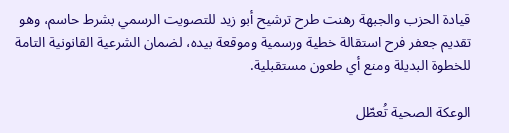قيادة الحزب والجبهة رهنت طرح ترشيح أبو زيد للتصويت الرسمي بشرط حاسم، وهو تقديم جعفر فرح استقالة خطية ورسمية وموقعة بيده، لضمان الشرعية القانونية التامة للخطوة البديلة ومنع أي طعون مستقبلية.

الوعكة الصحية تُعطّل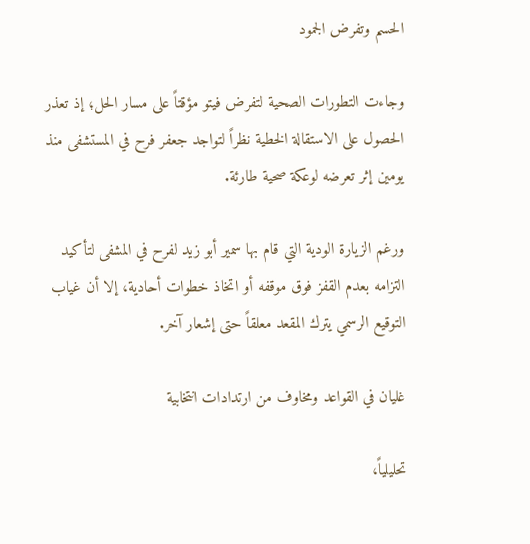الحسم وتفرض الجمود

وجاءت التطورات الصحية لتفرض فيتو مؤقتاً على مسار الحل؛ إذ تعذر الحصول على الاستقالة الخطية نظراً لتواجد جعفر فرح في المستشفى منذ يومين إثر تعرضه لوعكة صحية طارئة.

ورغم الزيارة الودية التي قام بها سمير أبو زيد لفرح في المشفى لتأكيد التزامه بعدم القفز فوق موقفه أو اتخاذ خطوات أحادية، إلا أن غياب التوقيع الرسمي يترك المقعد معلقاً حتى إشعار آخر.

غليان في القواعد ومخاوف من ارتدادات انتخابية

تحليلياً،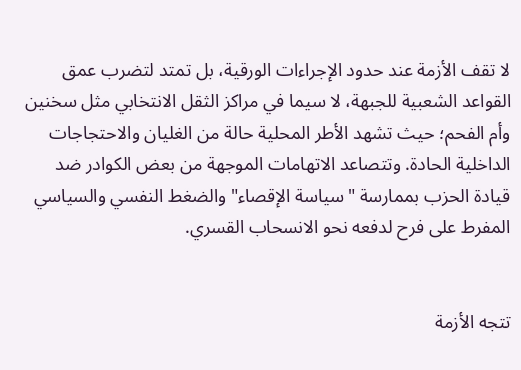لا تقف الأزمة عند حدود الإجراءات الورقية، بل تمتد لتضرب عمق القواعد الشعبية للجبهة، لا سيما في مراكز الثقل الانتخابي مثل سخنين وأم الفحم؛ حيث تشهد الأطر المحلية حالة من الغليان والاحتجاجات الداخلية الحادة. وتتصاعد الاتهامات الموجهة من بعض الكوادر ضد قيادة الحزب بممارسة "سياسة الإقصاء" والضغط النفسي والسياسي المفرط على فرح لدفعه نحو الانسحاب القسري.


تتجه الأزمة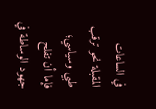في الساعات المقبلة نحو ترقب طبي وسياسي؛ فإما أن تفلح جهود الوساطة في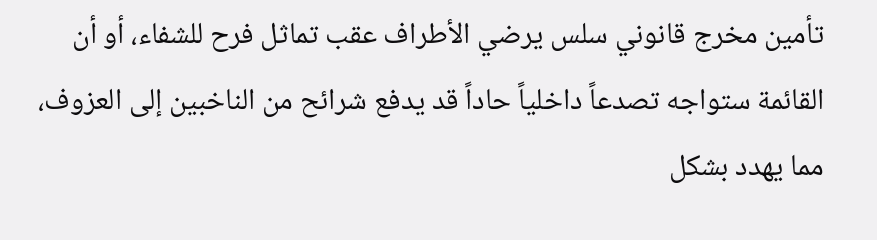تأمين مخرج قانوني سلس يرضي الأطراف عقب تماثل فرح للشفاء، أو أن القائمة ستواجه تصدعاً داخلياً حاداً قد يدفع شرائح من الناخبين إلى العزوف، مما يهدد بشكل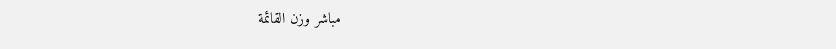مباشر وزن القائمة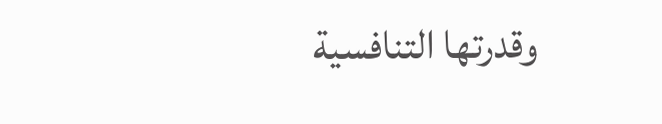وقدرتها التنافسية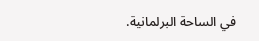في الساحة البرلمانية.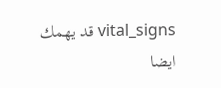vital_signs قد يهمك ايضا